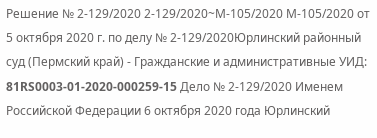Решение № 2-129/2020 2-129/2020~М-105/2020 М-105/2020 от 5 октября 2020 г. по делу № 2-129/2020Юрлинский районный суд (Пермский край) - Гражданские и административные УИД: 81RS0003-01-2020-000259-15 Дело № 2-129/2020 Именем Российской Федерации 6 октября 2020 года Юрлинский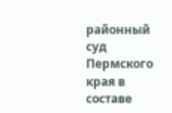районный суд Пермского края в составе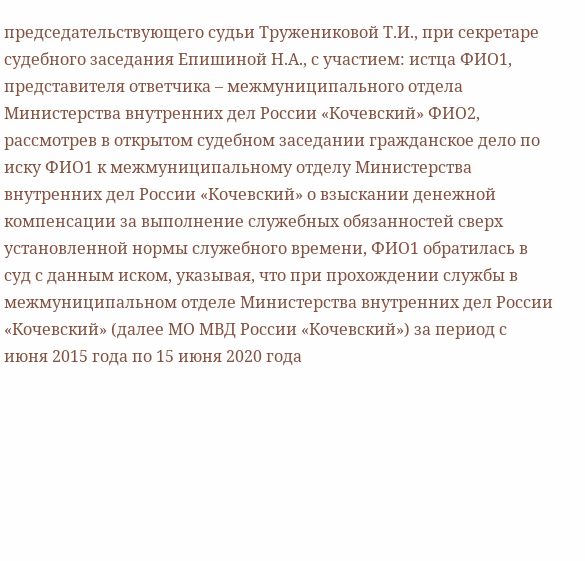председательствующего судьи Тружениковой Т.И., при секретаре судебного заседания Епишиной Н.А., с участием: истца ФИО1, представителя ответчика – межмуниципального отдела Министерства внутренних дел России «Кочевский» ФИО2, рассмотрев в открытом судебном заседании гражданское дело по иску ФИО1 к межмуниципальному отделу Министерства внутренних дел России «Кочевский» о взыскании денежной компенсации за выполнение служебных обязанностей сверх установленной нормы служебного времени, ФИО1 обратилась в суд с данным иском, указывая, что при прохождении службы в межмуниципальном отделе Министерства внутренних дел России «Кочевский» (далее МО МВД России «Кочевский») за период с июня 2015 года по 15 июня 2020 года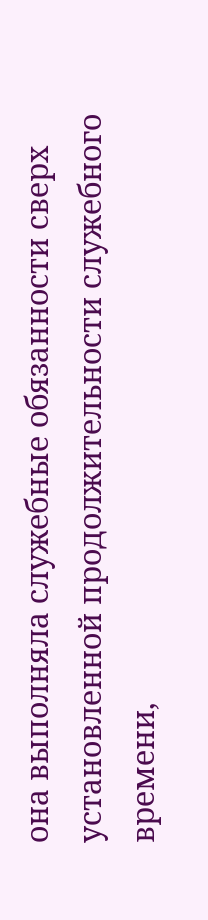она выполняла служебные обязанности сверх установленной продолжительности служебного времени,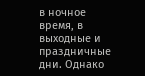в ночное время, в выходные и праздничные дни. Однако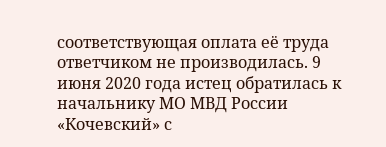соответствующая оплата её труда ответчиком не производилась. 9 июня 2020 года истец обратилась к начальнику МО МВД России «Кочевский» с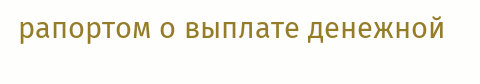рапортом о выплате денежной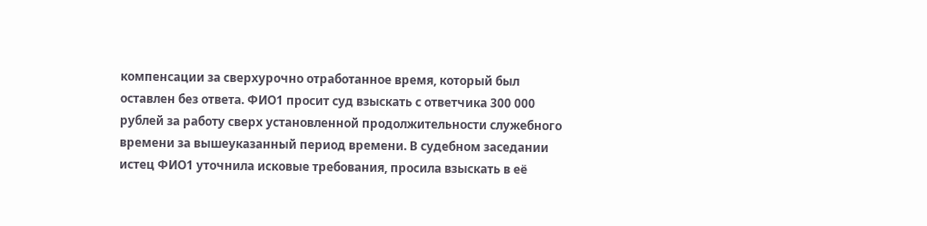компенсации за сверхурочно отработанное время, который был оставлен без ответа. ФИО1 просит суд взыскать с ответчика 300 000 рублей за работу сверх установленной продолжительности служебного времени за вышеуказанный период времени. В судебном заседании истец ФИО1 уточнила исковые требования, просила взыскать в её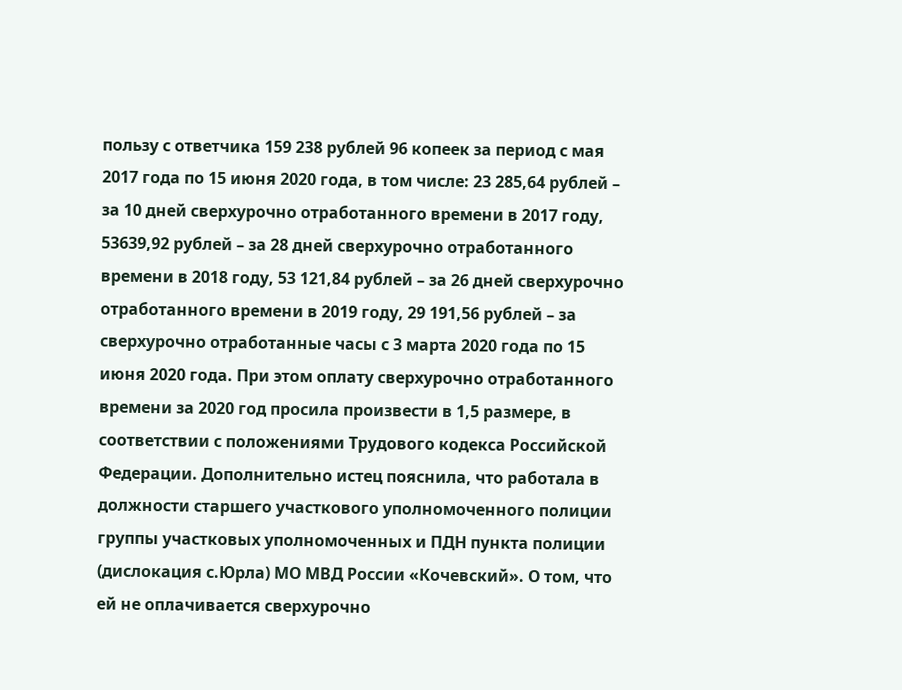пользу с ответчика 159 238 рублей 96 копеек за период с мая 2017 года по 15 июня 2020 года, в том числе: 23 285,64 рублей – за 10 дней сверхурочно отработанного времени в 2017 году, 53639,92 рублей – за 28 дней сверхурочно отработанного времени в 2018 году, 53 121,84 рублей – за 26 дней сверхурочно отработанного времени в 2019 году, 29 191,56 рублей – за сверхурочно отработанные часы с 3 марта 2020 года по 15 июня 2020 года. При этом оплату сверхурочно отработанного времени за 2020 год просила произвести в 1,5 размере, в соответствии с положениями Трудового кодекса Российской Федерации. Дополнительно истец пояснила, что работала в должности старшего участкового уполномоченного полиции группы участковых уполномоченных и ПДН пункта полиции (дислокация с.Юрла) МО МВД России «Кочевский». О том, что ей не оплачивается сверхурочно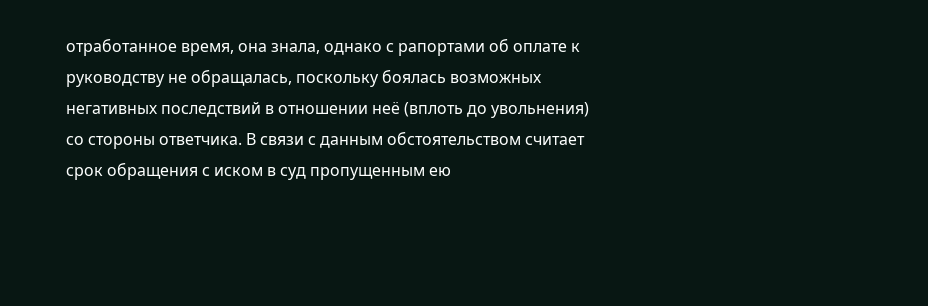отработанное время, она знала, однако с рапортами об оплате к руководству не обращалась, поскольку боялась возможных негативных последствий в отношении неё (вплоть до увольнения) со стороны ответчика. В связи с данным обстоятельством считает срок обращения с иском в суд пропущенным ею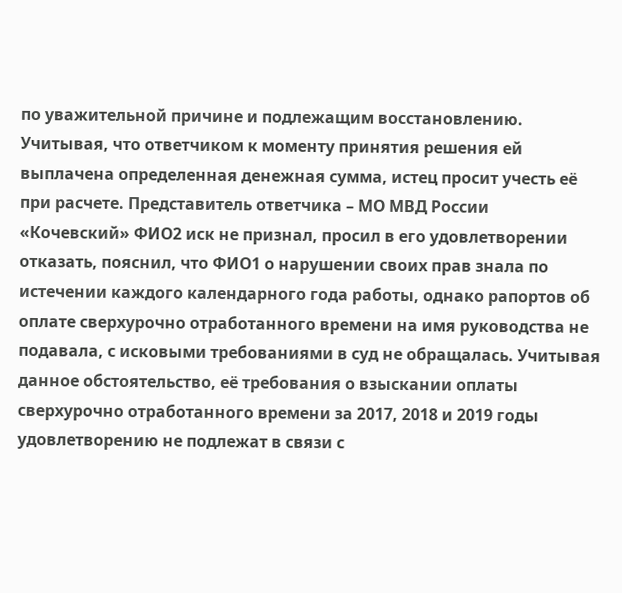по уважительной причине и подлежащим восстановлению. Учитывая, что ответчиком к моменту принятия решения ей выплачена определенная денежная сумма, истец просит учесть её при расчете. Представитель ответчика – МО МВД России «Кочевский» ФИО2 иск не признал, просил в его удовлетворении отказать, пояснил, что ФИО1 о нарушении своих прав знала по истечении каждого календарного года работы, однако рапортов об оплате сверхурочно отработанного времени на имя руководства не подавала, с исковыми требованиями в суд не обращалась. Учитывая данное обстоятельство, её требования о взыскании оплаты сверхурочно отработанного времени за 2017, 2018 и 2019 годы удовлетворению не подлежат в связи с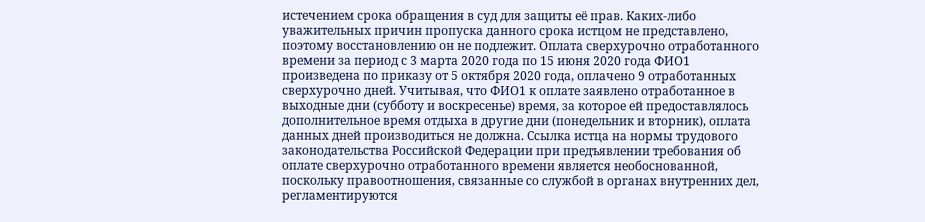истечением срока обращения в суд для защиты её прав. Каких-либо уважительных причин пропуска данного срока истцом не представлено, поэтому восстановлению он не подлежит. Оплата сверхурочно отработанного времени за период с 3 марта 2020 года по 15 июня 2020 года ФИО1 произведена по приказу от 5 октября 2020 года, оплачено 9 отработанных сверхурочно дней. Учитывая, что ФИО1 к оплате заявлено отработанное в выходные дни (субботу и воскресенье) время, за которое ей предоставлялось дополнительное время отдыха в другие дни (понедельник и вторник), оплата данных дней производиться не должна. Ссылка истца на нормы трудового законодательства Российской Федерации при предъявлении требования об оплате сверхурочно отработанного времени является необоснованной, поскольку правоотношения, связанные со службой в органах внутренних дел, регламентируются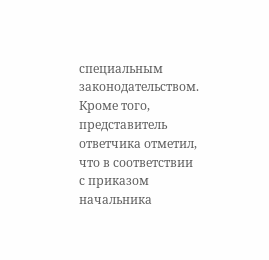специальным законодательством. Кроме того, представитель ответчика отметил, что в соответствии с приказом начальника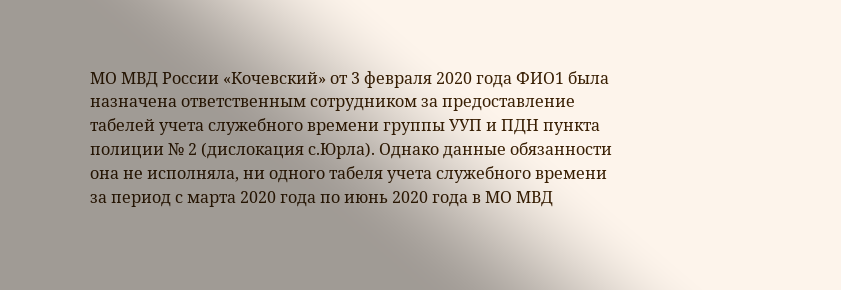МО МВД России «Кочевский» от 3 февраля 2020 года ФИО1 была назначена ответственным сотрудником за предоставление табелей учета служебного времени группы УУП и ПДН пункта полиции № 2 (дислокация с.Юрла). Однако данные обязанности она не исполняла, ни одного табеля учета служебного времени за период с марта 2020 года по июнь 2020 года в МО МВД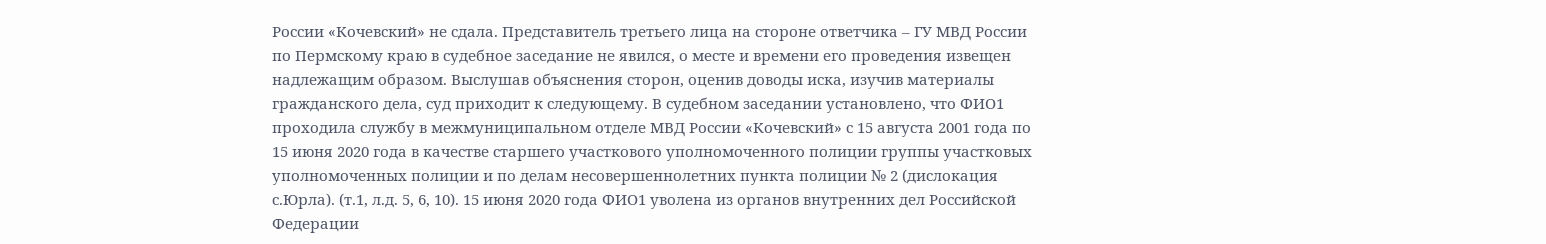России «Кочевский» не сдала. Представитель третьего лица на стороне ответчика – ГУ МВД России по Пермскому краю в судебное заседание не явился, о месте и времени его проведения извещен надлежащим образом. Выслушав объяснения сторон, оценив доводы иска, изучив материалы гражданского дела, суд приходит к следующему. В судебном заседании установлено, что ФИО1 проходила службу в межмуниципальном отделе МВД России «Кочевский» с 15 августа 2001 года по 15 июня 2020 года в качестве старшего участкового уполномоченного полиции группы участковых уполномоченных полиции и по делам несовершеннолетних пункта полиции № 2 (дислокация с.Юрла). (т.1, л.д. 5, 6, 10). 15 июня 2020 года ФИО1 уволена из органов внутренних дел Российской Федерации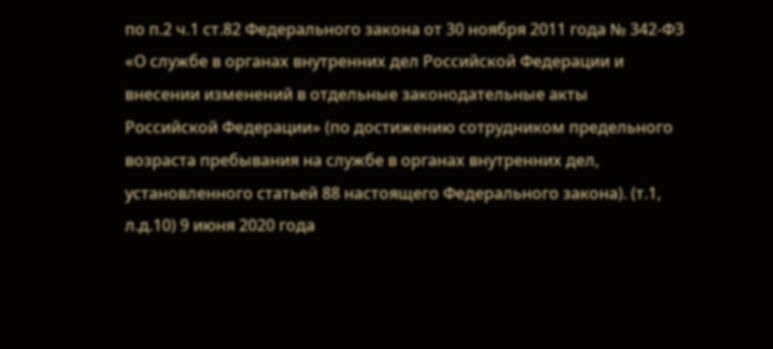по п.2 ч.1 ст.82 Федерального закона от 30 ноября 2011 года № 342-ФЗ «О службе в органах внутренних дел Российской Федерации и внесении изменений в отдельные законодательные акты Российской Федерации» (по достижению сотрудником предельного возраста пребывания на службе в органах внутренних дел, установленного статьей 88 настоящего Федерального закона). (т.1, л.д.10) 9 июня 2020 года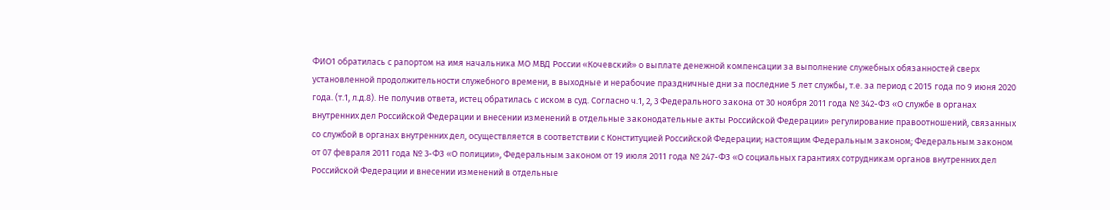ФИО1 обратилась с рапортом на имя начальника МО МВД России «Кочевский» о выплате денежной компенсации за выполнение служебных обязанностей сверх установленной продолжительности служебного времени, в выходные и нерабочие праздничные дни за последние 5 лет службы, т.е. за период с 2015 года по 9 июня 2020 года. (т.1, л.д.8). Не получив ответа, истец обратилась с иском в суд. Согласно ч.1, 2, 3 Федерального закона от 30 ноября 2011 года № 342-ФЗ «О службе в органах внутренних дел Российской Федерации и внесении изменений в отдельные законодательные акты Российской Федерации» регулирование правоотношений, связанных со службой в органах внутренних дел, осуществляется в соответствии с Конституцией Российской Федерации; настоящим Федеральным законом; Федеральным законом от 07 февраля 2011 года № 3-ФЗ «О полиции», Федеральным законом от 19 июля 2011 года № 247-ФЗ «О социальных гарантиях сотрудникам органов внутренних дел Российской Федерации и внесении изменений в отдельные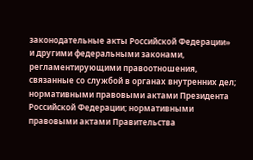законодательные акты Российской Федерации» и другими федеральными законами, регламентирующими правоотношения, связанные со службой в органах внутренних дел; нормативными правовыми актами Президента Российской Федерации; нормативными правовыми актами Правительства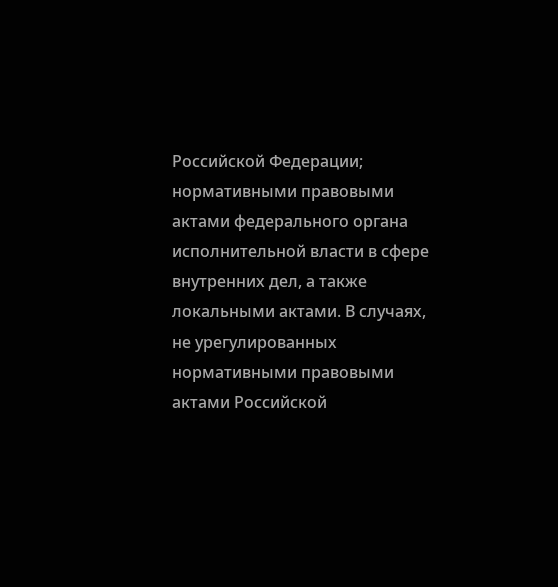Российской Федерации; нормативными правовыми актами федерального органа исполнительной власти в сфере внутренних дел, а также локальными актами. В случаях, не урегулированных нормативными правовыми актами Российской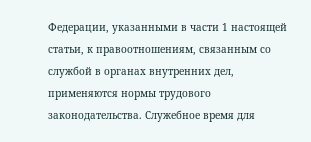Федерации, указанными в части 1 настоящей статьи, к правоотношениям, связанным со службой в органах внутренних дел, применяются нормы трудового законодательства. Служебное время для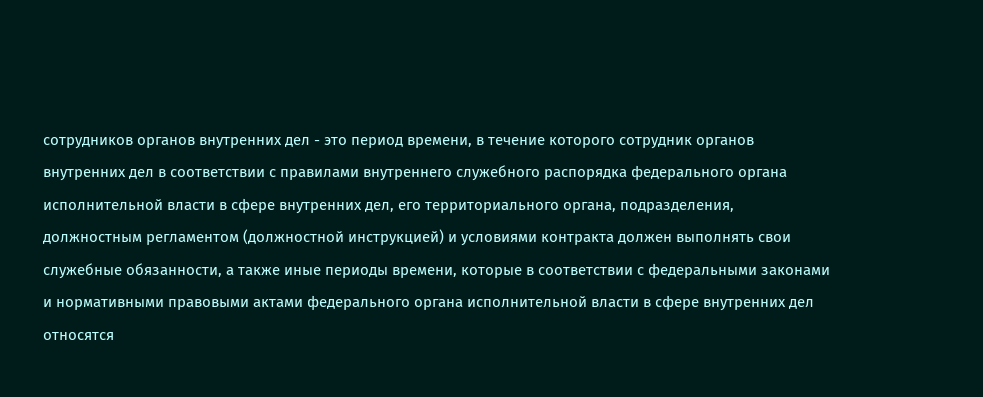сотрудников органов внутренних дел - это период времени, в течение которого сотрудник органов внутренних дел в соответствии с правилами внутреннего служебного распорядка федерального органа исполнительной власти в сфере внутренних дел, его территориального органа, подразделения, должностным регламентом (должностной инструкцией) и условиями контракта должен выполнять свои служебные обязанности, а также иные периоды времени, которые в соответствии с федеральными законами и нормативными правовыми актами федерального органа исполнительной власти в сфере внутренних дел относятся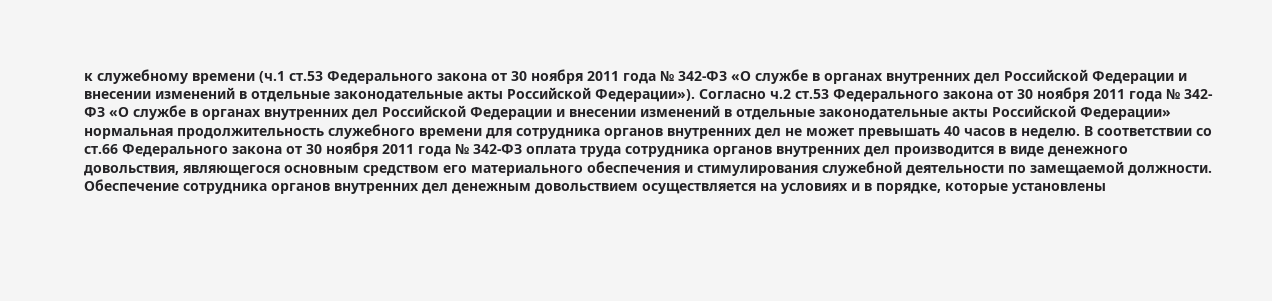к служебному времени (ч.1 ст.53 Федерального закона от 30 ноября 2011 года № 342-ФЗ «О службе в органах внутренних дел Российской Федерации и внесении изменений в отдельные законодательные акты Российской Федерации»). Согласно ч.2 ст.53 Федерального закона от 30 ноября 2011 года № 342-ФЗ «О службе в органах внутренних дел Российской Федерации и внесении изменений в отдельные законодательные акты Российской Федерации» нормальная продолжительность служебного времени для сотрудника органов внутренних дел не может превышать 40 часов в неделю. В соответствии со ст.66 Федерального закона от 30 ноября 2011 года № 342-ФЗ оплата труда сотрудника органов внутренних дел производится в виде денежного довольствия, являющегося основным средством его материального обеспечения и стимулирования служебной деятельности по замещаемой должности. Обеспечение сотрудника органов внутренних дел денежным довольствием осуществляется на условиях и в порядке, которые установлены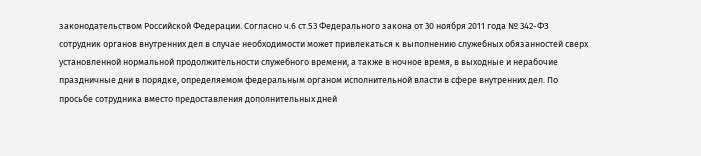законодательством Российской Федерации. Согласно ч.6 ст.53 Федерального закона от 30 ноября 2011 года № 342-ФЗ сотрудник органов внутренних дел в случае необходимости может привлекаться к выполнению служебных обязанностей сверх установленной нормальной продолжительности служебного времени, а также в ночное время, в выходные и нерабочие праздничные дни в порядке, определяемом федеральным органом исполнительной власти в сфере внутренних дел. По просьбе сотрудника вместо предоставления дополнительных дней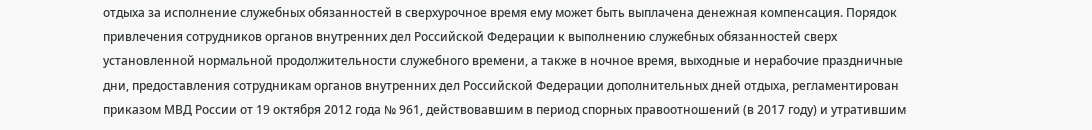отдыха за исполнение служебных обязанностей в сверхурочное время ему может быть выплачена денежная компенсация. Порядок привлечения сотрудников органов внутренних дел Российской Федерации к выполнению служебных обязанностей сверх установленной нормальной продолжительности служебного времени, а также в ночное время, выходные и нерабочие праздничные дни, предоставления сотрудникам органов внутренних дел Российской Федерации дополнительных дней отдыха, регламентирован приказом МВД России от 19 октября 2012 года № 961, действовавшим в период спорных правоотношений (в 2017 году) и утратившим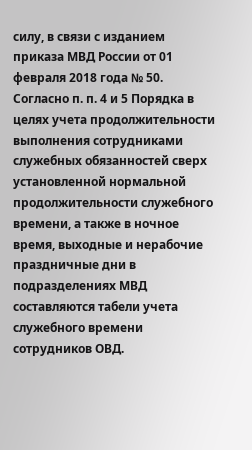силу, в связи с изданием приказа МВД России от 01 февраля 2018 года № 50. Согласно п. п. 4 и 5 Порядка в целях учета продолжительности выполнения сотрудниками служебных обязанностей сверх установленной нормальной продолжительности служебного времени, а также в ночное время, выходные и нерабочие праздничные дни в подразделениях МВД составляются табели учета служебного времени сотрудников ОВД.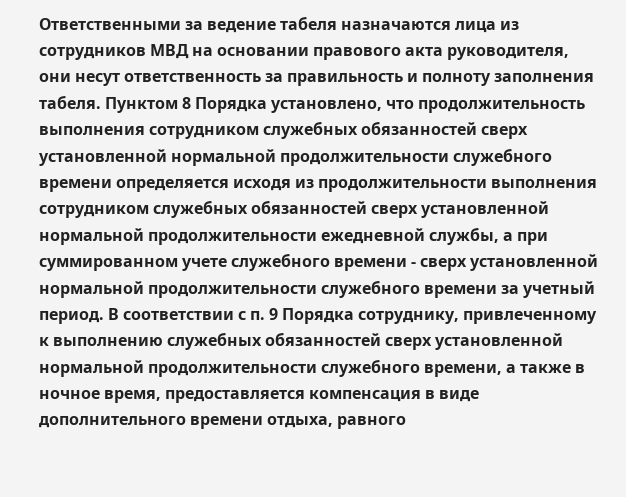Ответственными за ведение табеля назначаются лица из сотрудников МВД на основании правового акта руководителя, они несут ответственность за правильность и полноту заполнения табеля. Пунктом 8 Порядка установлено, что продолжительность выполнения сотрудником служебных обязанностей сверх установленной нормальной продолжительности служебного времени определяется исходя из продолжительности выполнения сотрудником служебных обязанностей сверх установленной нормальной продолжительности ежедневной службы, а при суммированном учете служебного времени - сверх установленной нормальной продолжительности служебного времени за учетный период. В соответствии с п. 9 Порядка сотруднику, привлеченному к выполнению служебных обязанностей сверх установленной нормальной продолжительности служебного времени, а также в ночное время, предоставляется компенсация в виде дополнительного времени отдыха, равного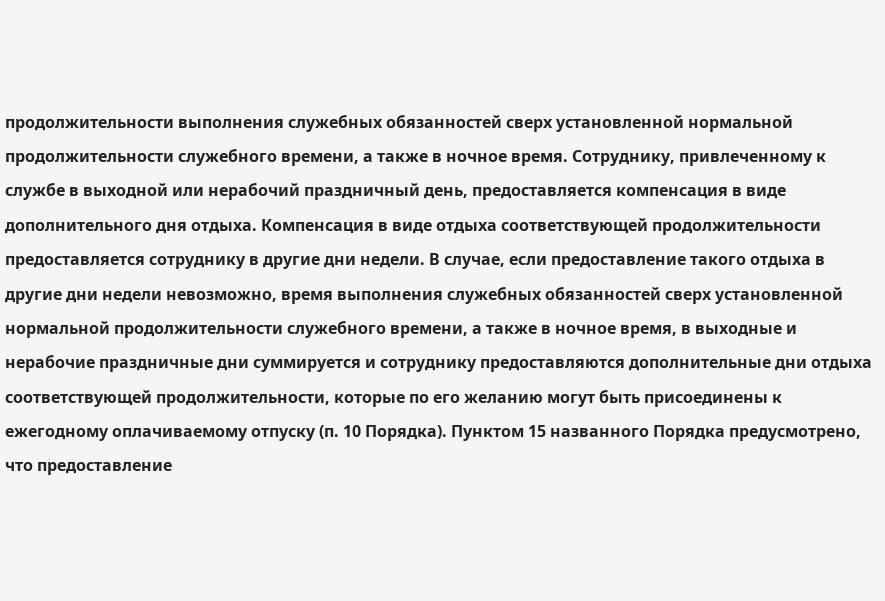продолжительности выполнения служебных обязанностей сверх установленной нормальной продолжительности служебного времени, а также в ночное время. Сотруднику, привлеченному к службе в выходной или нерабочий праздничный день, предоставляется компенсация в виде дополнительного дня отдыха. Компенсация в виде отдыха соответствующей продолжительности предоставляется сотруднику в другие дни недели. В случае, если предоставление такого отдыха в другие дни недели невозможно, время выполнения служебных обязанностей сверх установленной нормальной продолжительности служебного времени, а также в ночное время, в выходные и нерабочие праздничные дни суммируется и сотруднику предоставляются дополнительные дни отдыха соответствующей продолжительности, которые по его желанию могут быть присоединены к ежегодному оплачиваемому отпуску (п. 10 Порядка). Пунктом 15 названного Порядка предусмотрено, что предоставление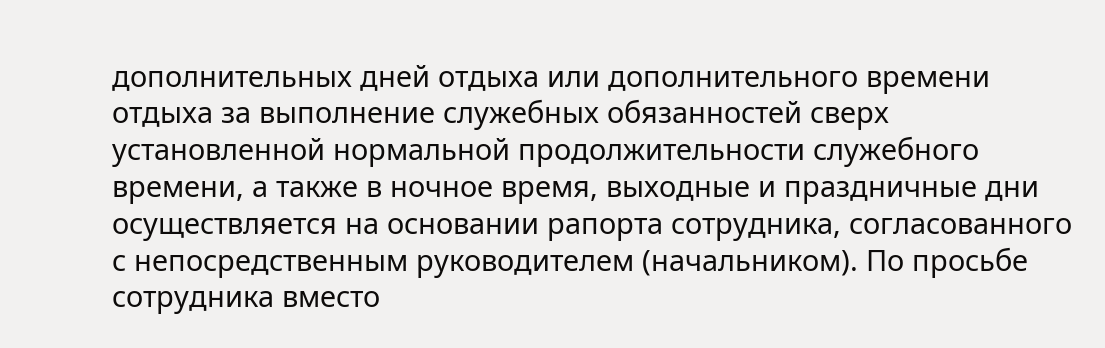дополнительных дней отдыха или дополнительного времени отдыха за выполнение служебных обязанностей сверх установленной нормальной продолжительности служебного времени, а также в ночное время, выходные и праздничные дни осуществляется на основании рапорта сотрудника, согласованного с непосредственным руководителем (начальником). По просьбе сотрудника вместо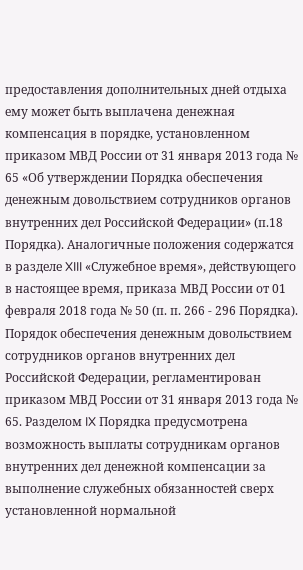предоставления дополнительных дней отдыха ему может быть выплачена денежная компенсация в порядке, установленном приказом МВД России от 31 января 2013 года № 65 «Об утверждении Порядка обеспечения денежным довольствием сотрудников органов внутренних дел Российской Федерации» (п.18 Порядка). Аналогичные положения содержатся в разделе XIII «Служебное время», действующего в настоящее время, приказа МВД России от 01 февраля 2018 года № 50 (п. п. 266 - 296 Порядка). Порядок обеспечения денежным довольствием сотрудников органов внутренних дел Российской Федерации, регламентирован приказом МВД России от 31 января 2013 года № 65. Разделом IX Порядка предусмотрена возможность выплаты сотрудникам органов внутренних дел денежной компенсации за выполнение служебных обязанностей сверх установленной нормальной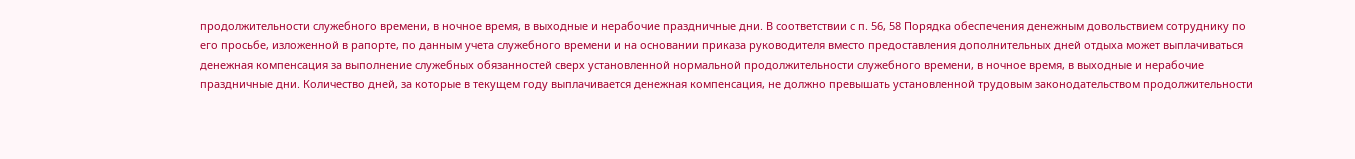продолжительности служебного времени, в ночное время, в выходные и нерабочие праздничные дни. В соответствии с п. 56, 58 Порядка обеспечения денежным довольствием сотруднику по его просьбе, изложенной в рапорте, по данным учета служебного времени и на основании приказа руководителя вместо предоставления дополнительных дней отдыха может выплачиваться денежная компенсация за выполнение служебных обязанностей сверх установленной нормальной продолжительности служебного времени, в ночное время, в выходные и нерабочие праздничные дни. Количество дней, за которые в текущем году выплачивается денежная компенсация, не должно превышать установленной трудовым законодательством продолжительности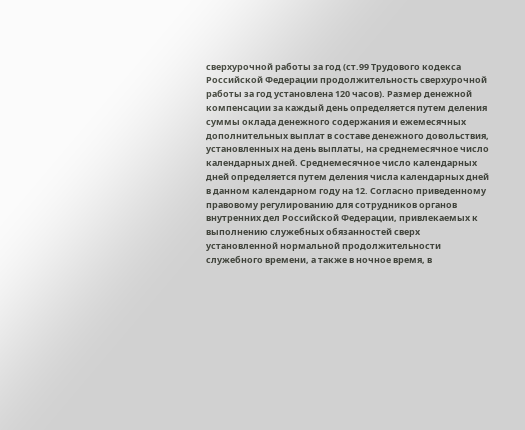сверхурочной работы за год (ст.99 Трудового кодекса Российской Федерации продолжительность сверхурочной работы за год установлена 120 часов). Размер денежной компенсации за каждый день определяется путем деления суммы оклада денежного содержания и ежемесячных дополнительных выплат в составе денежного довольствия, установленных на день выплаты, на среднемесячное число календарных дней. Среднемесячное число календарных дней определяется путем деления числа календарных дней в данном календарном году на 12. Согласно приведенному правовому регулированию для сотрудников органов внутренних дел Российской Федерации, привлекаемых к выполнению служебных обязанностей сверх установленной нормальной продолжительности служебного времени, а также в ночное время, в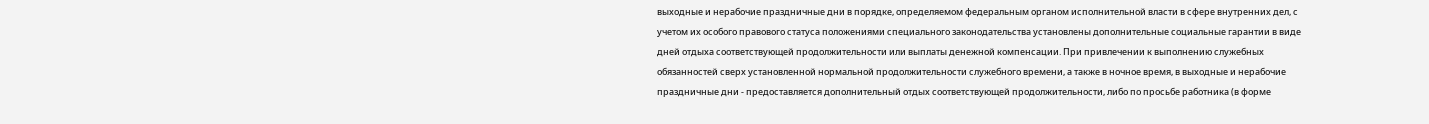выходные и нерабочие праздничные дни в порядке, определяемом федеральным органом исполнительной власти в сфере внутренних дел, с учетом их особого правового статуса положениями специального законодательства установлены дополнительные социальные гарантии в виде дней отдыха соответствующей продолжительности или выплаты денежной компенсации. При привлечении к выполнению служебных обязанностей сверх установленной нормальной продолжительности служебного времени, а также в ночное время, в выходные и нерабочие праздничные дни - предоставляется дополнительный отдых соответствующей продолжительности, либо по просьбе работника (в форме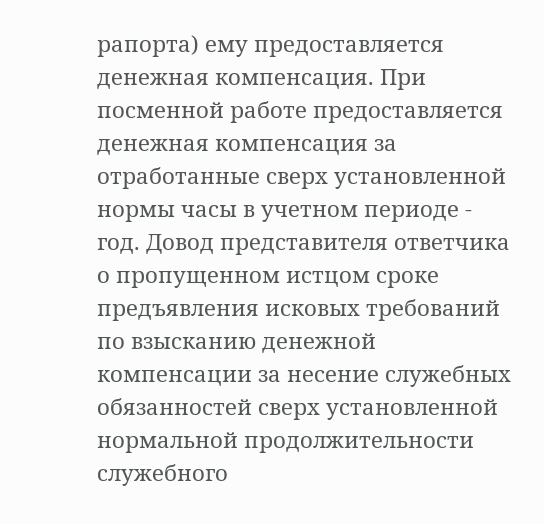рапорта) ему предоставляется денежная компенсация. При посменной работе предоставляется денежная компенсация за отработанные сверх установленной нормы часы в учетном периоде - год. Довод представителя ответчика о пропущенном истцом сроке предъявления исковых требований по взысканию денежной компенсации за несение служебных обязанностей сверх установленной нормальной продолжительности служебного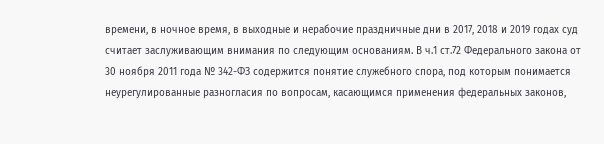времени, в ночное время, в выходные и нерабочие праздничные дни в 2017, 2018 и 2019 годах суд считает заслуживающим внимания по следующим основаниям. В ч.1 ст.72 Федерального закона от 30 ноября 2011 года № 342-ФЗ содержится понятие служебного спора, под которым понимается неурегулированные разногласия по вопросам, касающимся применения федеральных законов,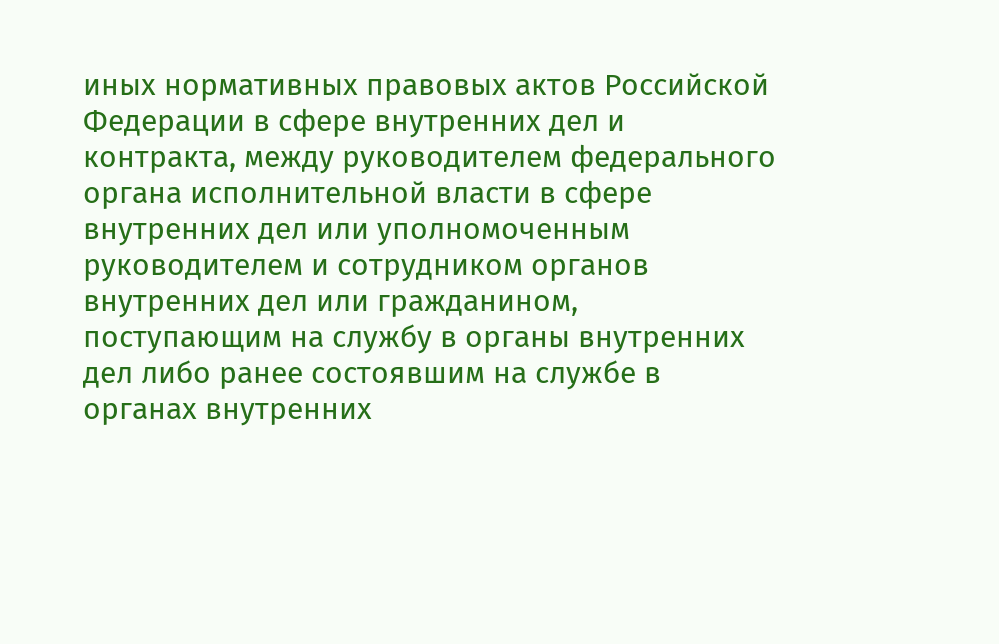иных нормативных правовых актов Российской Федерации в сфере внутренних дел и контракта, между руководителем федерального органа исполнительной власти в сфере внутренних дел или уполномоченным руководителем и сотрудником органов внутренних дел или гражданином, поступающим на службу в органы внутренних дел либо ранее состоявшим на службе в органах внутренних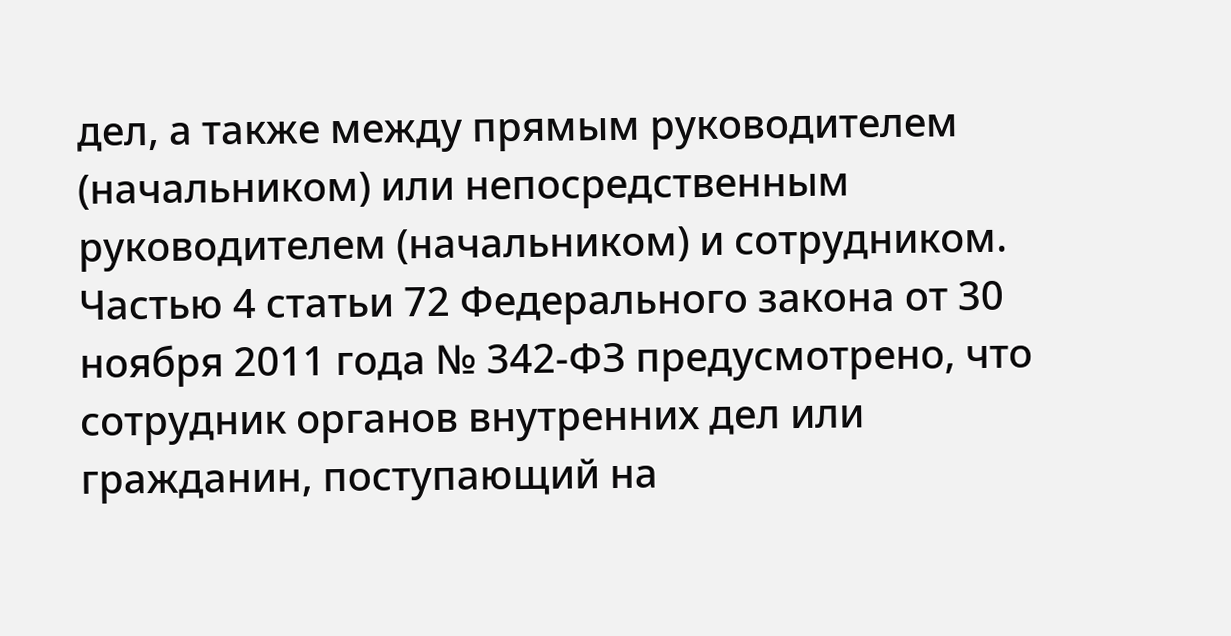дел, а также между прямым руководителем (начальником) или непосредственным руководителем (начальником) и сотрудником. Частью 4 статьи 72 Федерального закона от 30 ноября 2011 года № 342-ФЗ предусмотрено, что сотрудник органов внутренних дел или гражданин, поступающий на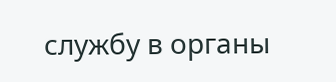службу в органы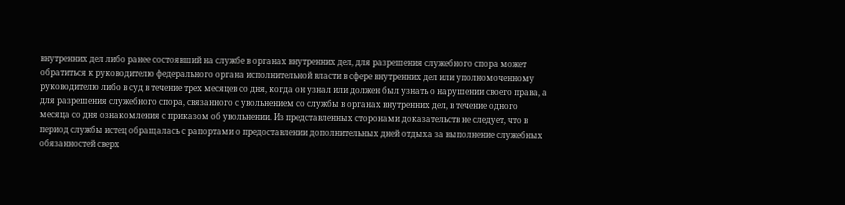внутренних дел либо ранее состоявший на службе в органах внутренних дел, для разрешения служебного спора может обратиться к руководителю федерального органа исполнительной власти в сфере внутренних дел или уполномоченному руководителю либо в суд в течение трех месяцев со дня, когда он узнал или должен был узнать о нарушении своего права, а для разрешения служебного спора, связанного с увольнением со службы в органах внутренних дел, в течение одного месяца со дня ознакомления с приказом об увольнении. Из представленных сторонами доказательств не следует, что в период службы истец обращалась с рапортами о предоставлении дополнительных дней отдыха за выполнение служебных обязанностей сверх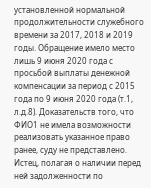установленной нормальной продолжительности служебного времени за 2017, 2018 и 2019 годы. Обращение имело место лишь 9 июня 2020 года с просьбой выплаты денежной компенсации за период с 2015 года по 9 июня 2020 года (т.1, л.д.8). Доказательств того, что ФИО1 не имела возможности реализовать указанное право ранее, суду не представлено. Истец, полагая о наличии перед ней задолженности по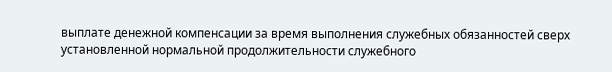выплате денежной компенсации за время выполнения служебных обязанностей сверх установленной нормальной продолжительности служебного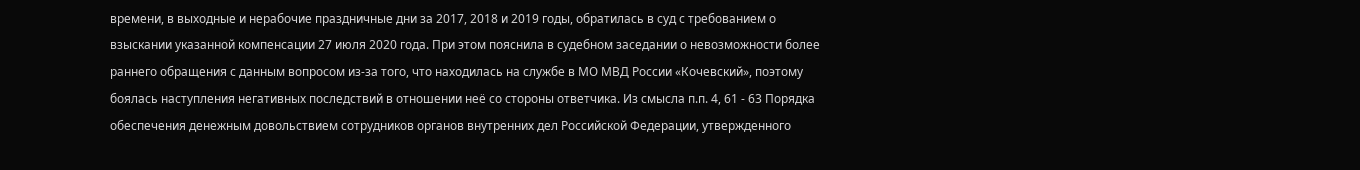времени, в выходные и нерабочие праздничные дни за 2017, 2018 и 2019 годы, обратилась в суд с требованием о взыскании указанной компенсации 27 июля 2020 года. При этом пояснила в судебном заседании о невозможности более раннего обращения с данным вопросом из-за того, что находилась на службе в МО МВД России «Кочевский», поэтому боялась наступления негативных последствий в отношении неё со стороны ответчика. Из смысла п.п. 4, 61 - 63 Порядка обеспечения денежным довольствием сотрудников органов внутренних дел Российской Федерации, утвержденного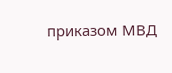приказом МВД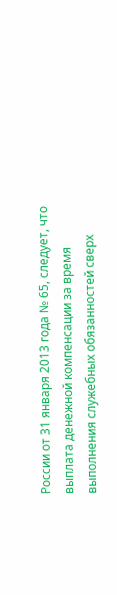России от 31 января 2013 года № 65, следует, что выплата денежной компенсации за время выполнения служебных обязанностей сверх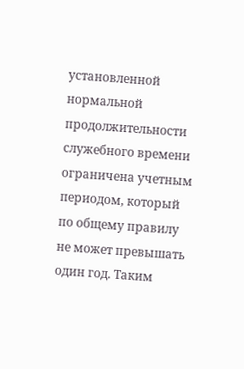установленной нормальной продолжительности служебного времени ограничена учетным периодом, который по общему правилу не может превышать один год. Таким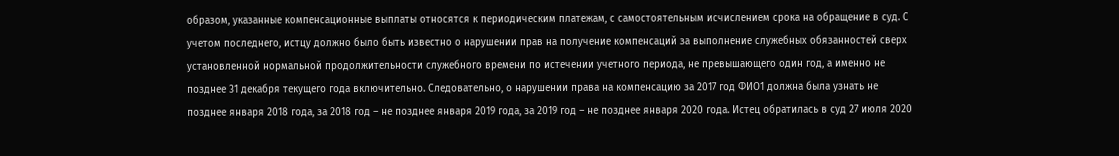образом, указанные компенсационные выплаты относятся к периодическим платежам, с самостоятельным исчислением срока на обращение в суд. С учетом последнего, истцу должно было быть известно о нарушении прав на получение компенсаций за выполнение служебных обязанностей сверх установленной нормальной продолжительности служебного времени по истечении учетного периода, не превышающего один год, а именно не позднее 31 декабря текущего года включительно. Следовательно, о нарушении права на компенсацию за 2017 год ФИО1 должна была узнать не позднее января 2018 года, за 2018 год – не позднее января 2019 года, за 2019 год – не позднее января 2020 года. Истец обратилась в суд 27 июля 2020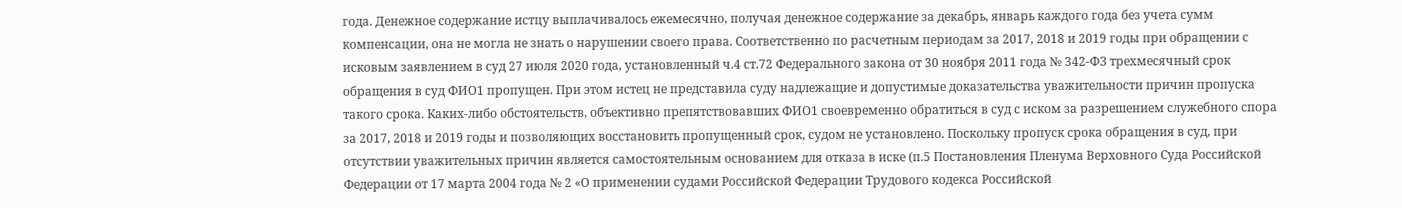года. Денежное содержание истцу выплачивалось ежемесячно, получая денежное содержание за декабрь, январь каждого года без учета сумм компенсации, она не могла не знать о нарушении своего права. Соответственно по расчетным периодам за 2017, 2018 и 2019 годы при обращении с исковым заявлением в суд 27 июля 2020 года, установленный ч.4 ст.72 Федерального закона от 30 ноября 2011 года № 342-ФЗ трехмесячный срок обращения в суд ФИО1 пропущен. При этом истец не представила суду надлежащие и допустимые доказательства уважительности причин пропуска такого срока. Каких-либо обстоятельств, объективно препятствовавших ФИО1 своевременно обратиться в суд с иском за разрешением служебного спора за 2017, 2018 и 2019 годы и позволяющих восстановить пропущенный срок, судом не установлено. Поскольку пропуск срока обращения в суд, при отсутствии уважительных причин является самостоятельным основанием для отказа в иске (п.5 Постановления Пленума Верховного Суда Российской Федерации от 17 марта 2004 года № 2 «О применении судами Российской Федерации Трудового кодекса Российской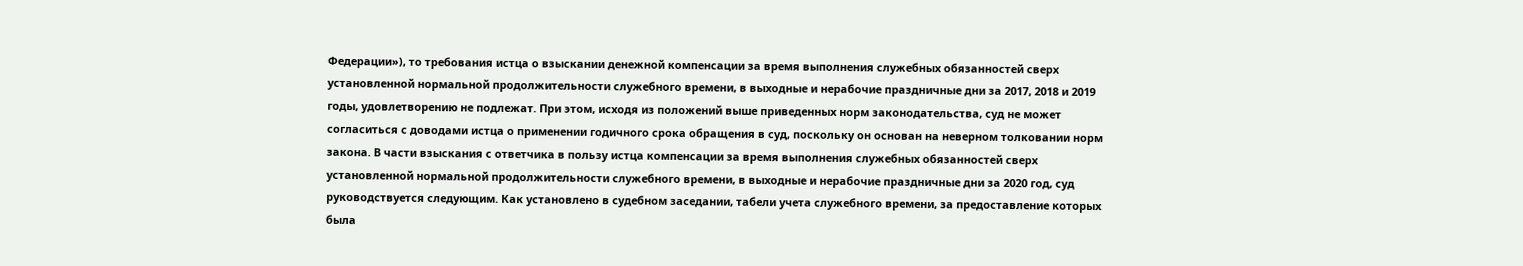Федерации»), то требования истца о взыскании денежной компенсации за время выполнения служебных обязанностей сверх установленной нормальной продолжительности служебного времени, в выходные и нерабочие праздничные дни за 2017, 2018 и 2019 годы, удовлетворению не подлежат. При этом, исходя из положений выше приведенных норм законодательства, суд не может согласиться с доводами истца о применении годичного срока обращения в суд, поскольку он основан на неверном толковании норм закона. В части взыскания с ответчика в пользу истца компенсации за время выполнения служебных обязанностей сверх установленной нормальной продолжительности служебного времени, в выходные и нерабочие праздничные дни за 2020 год, суд руководствуется следующим. Как установлено в судебном заседании, табели учета служебного времени, за предоставление которых была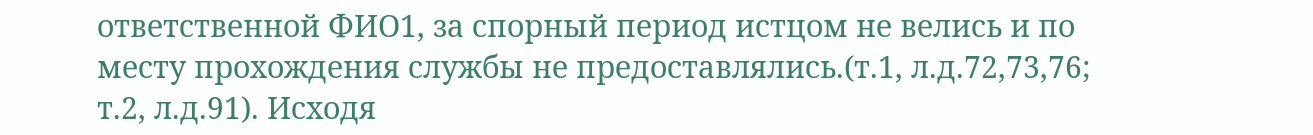ответственной ФИО1, за спорный период истцом не велись и по месту прохождения службы не предоставлялись.(т.1, л.д.72,73,76; т.2, л.д.91). Исходя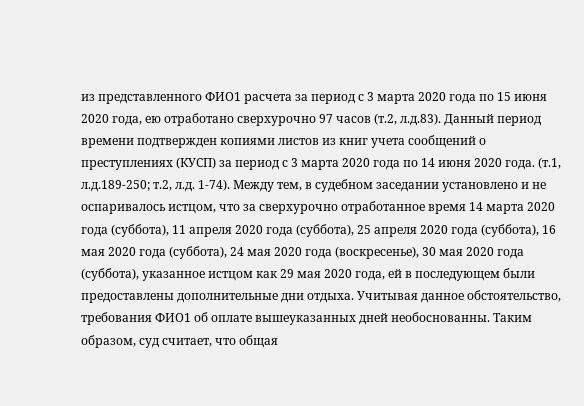из представленного ФИО1 расчета за период с 3 марта 2020 года по 15 июня 2020 года, ею отработано сверхурочно 97 часов (т.2, л.д.83). Данный период времени подтвержден копиями листов из книг учета сообщений о преступлениях (КУСП) за период с 3 марта 2020 года по 14 июня 2020 года. (т.1, л.д.189-250; т.2, л.д. 1-74). Между тем, в судебном заседании установлено и не оспаривалось истцом, что за сверхурочно отработанное время 14 марта 2020 года (суббота), 11 апреля 2020 года (суббота), 25 апреля 2020 года (суббота), 16 мая 2020 года (суббота), 24 мая 2020 года (воскресенье), 30 мая 2020 года (суббота), указанное истцом как 29 мая 2020 года, ей в последующем были предоставлены дополнительные дни отдыха. Учитывая данное обстоятельство, требования ФИО1 об оплате вышеуказанных дней необоснованны. Таким образом, суд считает, что общая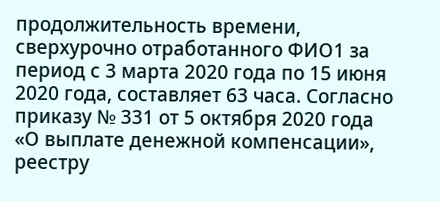продолжительность времени, сверхурочно отработанного ФИО1 за период с 3 марта 2020 года по 15 июня 2020 года, составляет 63 часа. Согласно приказу № 331 от 5 октября 2020 года «О выплате денежной компенсации», реестру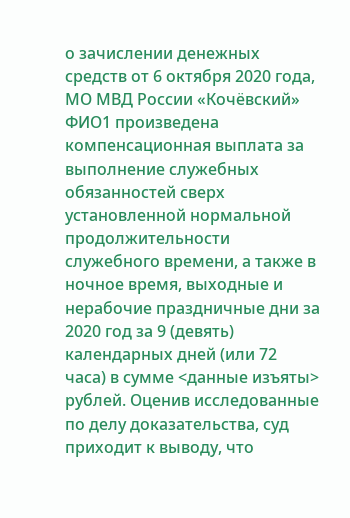о зачислении денежных средств от 6 октября 2020 года, МО МВД России «Кочёвский» ФИО1 произведена компенсационная выплата за выполнение служебных обязанностей сверх установленной нормальной продолжительности служебного времени, а также в ночное время, выходные и нерабочие праздничные дни за 2020 год за 9 (девять) календарных дней (или 72 часа) в сумме <данные изъяты> рублей. Оценив исследованные по делу доказательства, суд приходит к выводу, что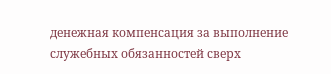денежная компенсация за выполнение служебных обязанностей сверх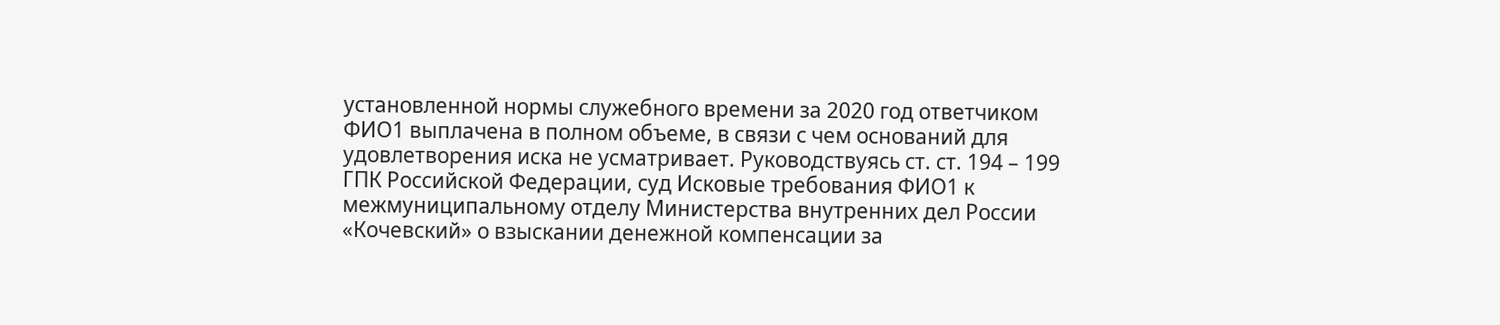установленной нормы служебного времени за 2020 год ответчиком ФИО1 выплачена в полном объеме, в связи с чем оснований для удовлетворения иска не усматривает. Руководствуясь ст. ст. 194 – 199 ГПК Российской Федерации, суд Исковые требования ФИО1 к межмуниципальному отделу Министерства внутренних дел России «Кочевский» о взыскании денежной компенсации за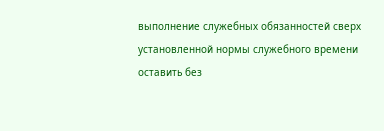выполнение служебных обязанностей сверх установленной нормы служебного времени оставить без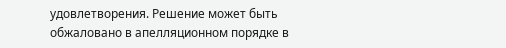удовлетворения. Решение может быть обжаловано в апелляционном порядке в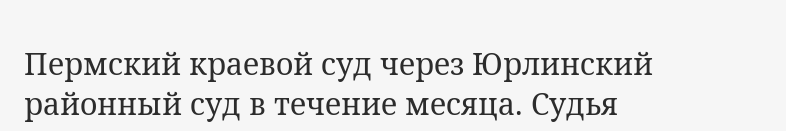Пермский краевой суд через Юрлинский районный суд в течение месяца. Судья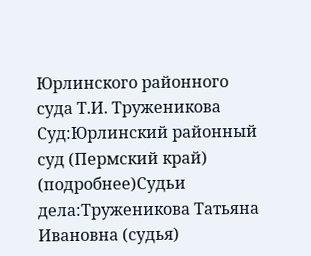Юрлинского районного суда Т.И. Труженикова Суд:Юрлинский районный суд (Пермский край) (подробнее)Судьи дела:Труженикова Татьяна Ивановна (судья)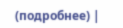(подробнее) |